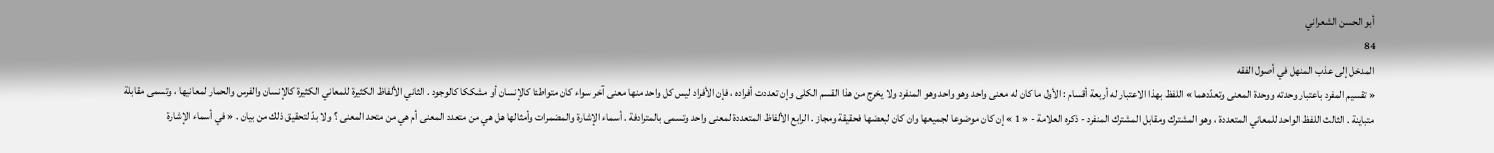أبو الحسن الشعراني
84
المدخل إلى عذب المنهل في أصول الفقه
« تقسيم المفرد باعتبار وحدته ووحدة المعنى وتعدّدهما » اللفظ بهذا الاعتبار له أربعة أقسام : الأول ما كان له معنى واحد وهو واحد وهو المنفرد ولا يخرج من هذا القسم الكلى وإن تعددت أفراده ، فإن الأفراد ليس كل واحد منها معنى آخر سواء كان متواطئا كالإنسان أو مشككا كالوجود . الثاني الألفاظ الكثيرة للمعاني الكثيرة كالإنسان والفرس والحمار لمعانيها ، وتسمى مقابلة متباينة . الثالث اللفظ الواحد للمعاني المتعددة ، وهو المشترك ومقابل المشترك المنفرد - ذكره العلامة - « 1 » إن كان موضوعا لجميعها وان كان لبعضها فحقيقة ومجاز . الرابع الألفاظ المتعددة لمعنى واحد وتسمى بالمترادفة . أسماء الإشارة والمضمرات وأمثالها هل هي من متعدد المعنى أم هي من متحد المعنى ؟ ولا بدّ لتحقيق ذلك من بيان . « في أسماء الإشارة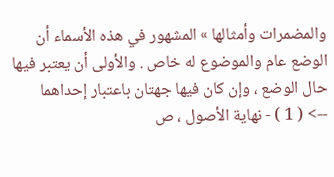والمضمرات وأمثالها » المشهور في هذه الأسماء أن الوضع عام والموضوع له خاص . والأولى أن يعتبر فيها حال الوضع ، وإن كان فيها جهتان باعتبار إحداهما
--> ( 1 ) - نهاية الأصول ، ص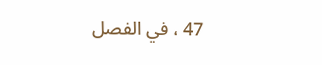47 ، في الفصل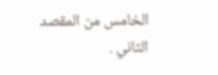الخامس من المقصد الثاني .